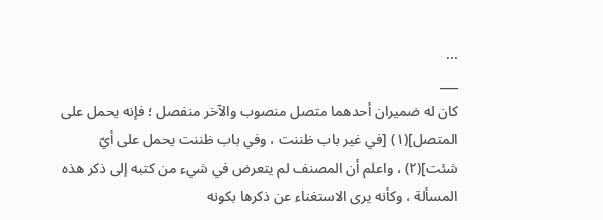...
___
كان له ضميران أحدهما متصل منصوب والآخر منفصل ؛ فإنه يحمل على المتصل](١) [في غير باب ظننت ، وفي باب ظننت يحمل على أيّ شئت](٢) ، واعلم أن المصنف لم يتعرض في شيء من كتبه إلى ذكر هذه المسألة ، وكأنه يرى الاستغناء عن ذكرها بكونه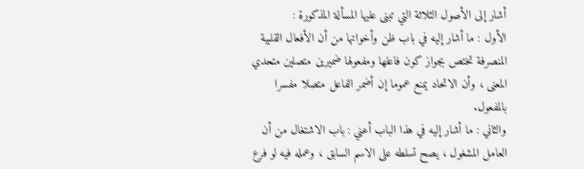أشار إلى الأصول الثلاثة التي تبنى عليها المسألة المذكورة :
الأول : ما أشار إليه في باب ظن وأخواتها من أن الأفعال القلبية المنصرفة تختص بجواز كون فاعلها ومفعولها ضميرين متصلين متحدي المعنى ، وأن الاتحاد يمنع عموما إن أضمر الفاعل متصلا مفسرا بالمفعول.
والثاني : ما أشار إليه في هذا الباب أعني : باب الاشتغال من أن العامل المشغول ، يصح تسلطه على الاسم السابق ، وعمله فيه لو فرع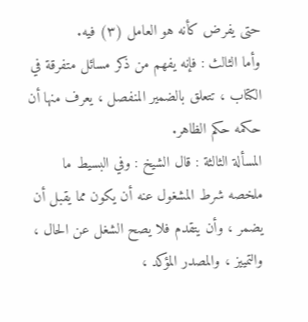حتى يفرض كأنه هو العامل (٣) فيه.
وأما الثالث : فإنه يفهم من ذكر مسائل متفرقة في الكتاب ، تتعلق بالضمير المنفصل ، يعرف منها أن حكمه حكم الظاهر.
المسألة الثالثة : قال الشيخ : وفي البسيط ما ملخصه شرط المشغول عنه أن يكون مما يقبل أن يضمر ، وأن يتقدم فلا يصح الشغل عن الحال ، والتمييز ، والمصدر المؤكد ،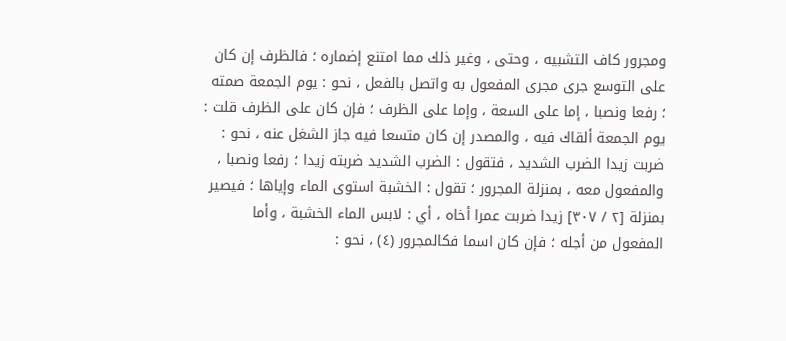ومجرور كاف التشبيه ، وحتى ، وغير ذلك مما امتنع إضماره ؛ فالظرف إن كان على التوسع جرى مجرى المفعول به واتصل بالفعل ، نحو : يوم الجمعة صمته ؛ رفعا ونصبا ، إما على السعة ، وإما على الظرف ؛ فإن كان على الظرف قلت : يوم الجمعة ألقاك فيه ، والمصدر إن كان متسعا فيه جاز الشغل عنه ، نحو : ضربت زيدا الضرب الشديد ، فتقول : الضرب الشديد ضربته زيدا ؛ رفعا ونصبا ، والمفعول معه ، بمنزلة المجرور ؛ تقول : الخشبة استوى الماء وإياها ؛ فيصير بمنزلة [٢ / ٣٠٧] زيدا ضربت عمرا أخاه ، أي : لابس الماء الخشبة ، وأما المفعول من أجله ؛ فإن كان اسما فكالمجرور (٤) ، نحو :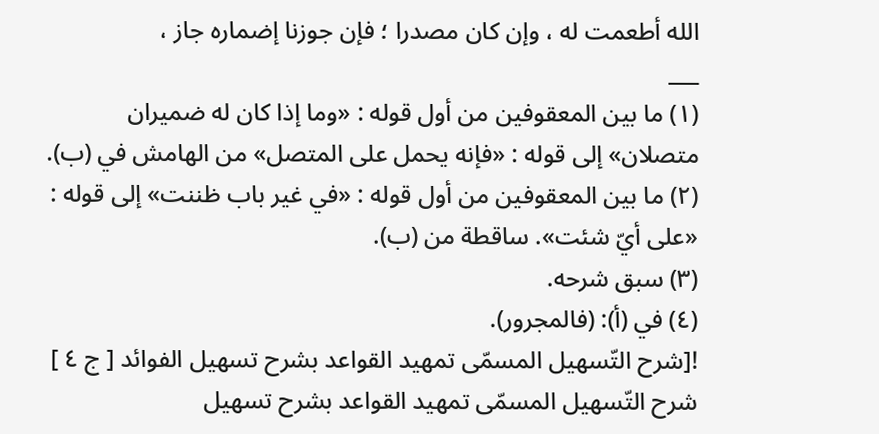الله أطعمت له ، وإن كان مصدرا ؛ فإن جوزنا إضماره جاز ،
___
(١) ما بين المعقوفين من أول قوله : «وما إذا كان له ضميران متصلان» إلى قوله : «فإنه يحمل على المتصل» من الهامش في (ب).
(٢) ما بين المعقوفين من أول قوله : «في غير باب ظننت» إلى قوله : «على أيّ شئت». ساقطة من (ب).
(٣) سبق شرحه.
(٤) في (أ): (فالمجرور).
![شرح التّسهيل المسمّى تمهيد القواعد بشرح تسهيل الفوائد [ ج ٤ ] شرح التّسهيل المسمّى تمهيد القواعد بشرح تسهيل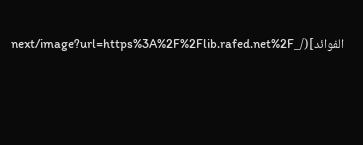الفوائد](/_next/image?url=https%3A%2F%2Flib.rafed.net%2F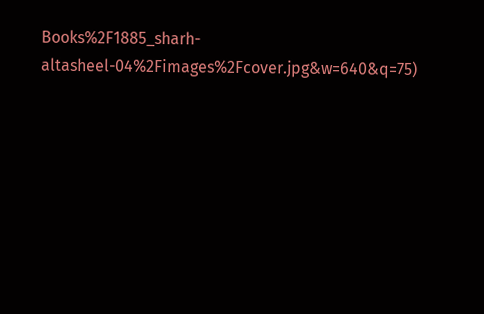Books%2F1885_sharh-altasheel-04%2Fimages%2Fcover.jpg&w=640&q=75)